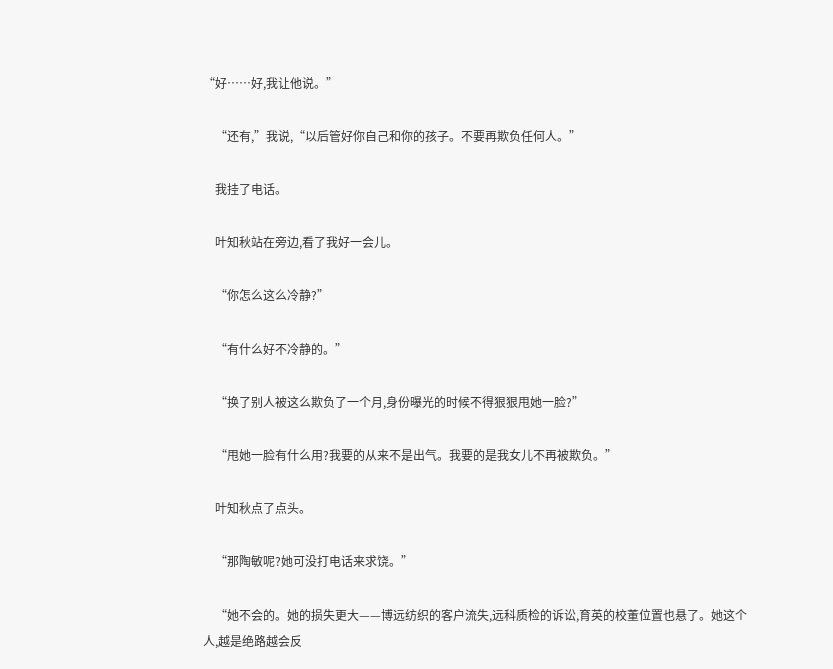“好……好,我让他说。”

    “还有,”我说,“以后管好你自己和你的孩子。不要再欺负任何人。”

    我挂了电话。

    叶知秋站在旁边,看了我好一会儿。

    “你怎么这么冷静?”

    “有什么好不冷静的。”

    “换了别人被这么欺负了一个月,身份曝光的时候不得狠狠甩她一脸?”

    “甩她一脸有什么用?我要的从来不是出气。我要的是我女儿不再被欺负。”

    叶知秋点了点头。

    “那陶敏呢?她可没打电话来求饶。”

    “她不会的。她的损失更大——博远纺织的客户流失,远科质检的诉讼,育英的校董位置也悬了。她这个人,越是绝路越会反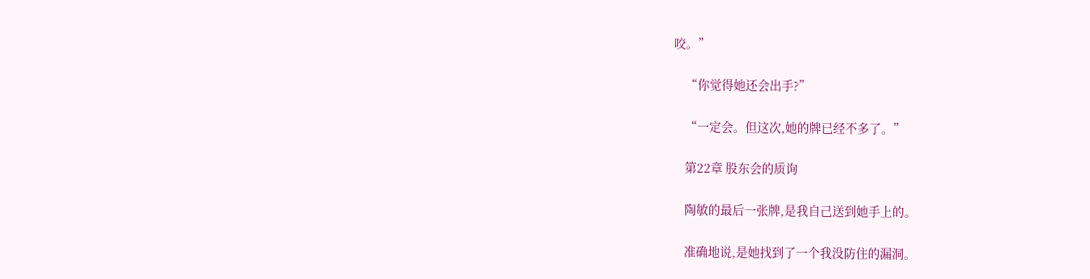咬。”

    “你觉得她还会出手?”

    “一定会。但这次,她的牌已经不多了。”

    第22章 股东会的质询

    陶敏的最后一张牌,是我自己送到她手上的。

    准确地说,是她找到了一个我没防住的漏洞。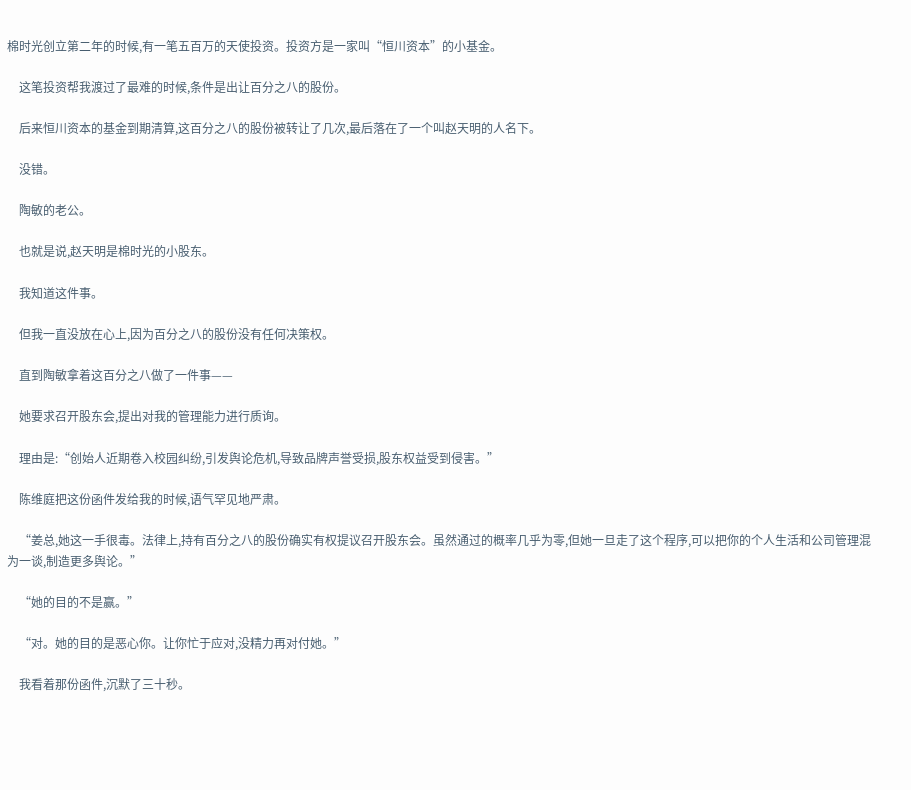棉时光创立第二年的时候,有一笔五百万的天使投资。投资方是一家叫“恒川资本”的小基金。

    这笔投资帮我渡过了最难的时候,条件是出让百分之八的股份。

    后来恒川资本的基金到期清算,这百分之八的股份被转让了几次,最后落在了一个叫赵天明的人名下。

    没错。

    陶敏的老公。

    也就是说,赵天明是棉时光的小股东。

    我知道这件事。

    但我一直没放在心上,因为百分之八的股份没有任何决策权。

    直到陶敏拿着这百分之八做了一件事——

    她要求召开股东会,提出对我的管理能力进行质询。

    理由是:“创始人近期卷入校园纠纷,引发舆论危机,导致品牌声誉受损,股东权益受到侵害。”

    陈维庭把这份函件发给我的时候,语气罕见地严肃。

    “姜总,她这一手很毒。法律上,持有百分之八的股份确实有权提议召开股东会。虽然通过的概率几乎为零,但她一旦走了这个程序,可以把你的个人生活和公司管理混为一谈,制造更多舆论。”

    “她的目的不是赢。”

    “对。她的目的是恶心你。让你忙于应对,没精力再对付她。”

    我看着那份函件,沉默了三十秒。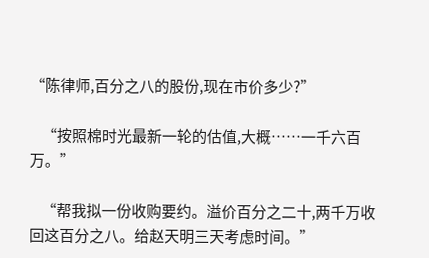“陈律师,百分之八的股份,现在市价多少?”

    “按照棉时光最新一轮的估值,大概……一千六百万。”

    “帮我拟一份收购要约。溢价百分之二十,两千万收回这百分之八。给赵天明三天考虑时间。”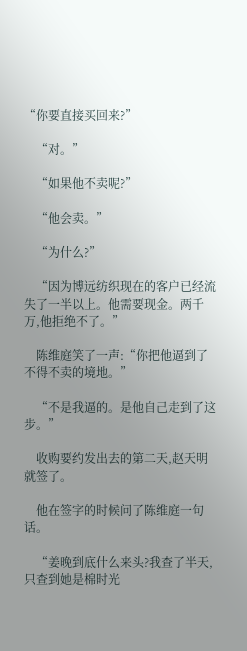“你要直接买回来?”

    “对。”

    “如果他不卖呢?”

    “他会卖。”

    “为什么?”

    “因为博远纺织现在的客户已经流失了一半以上。他需要现金。两千万,他拒绝不了。”

    陈维庭笑了一声:“你把他逼到了不得不卖的境地。”

    “不是我逼的。是他自己走到了这步。”

    收购要约发出去的第二天,赵天明就签了。

    他在签字的时候问了陈维庭一句话。

    “姜晚到底什么来头?我查了半天,只查到她是棉时光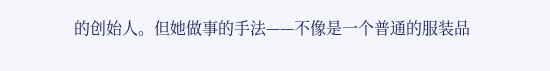的创始人。但她做事的手法——不像是一个普通的服装品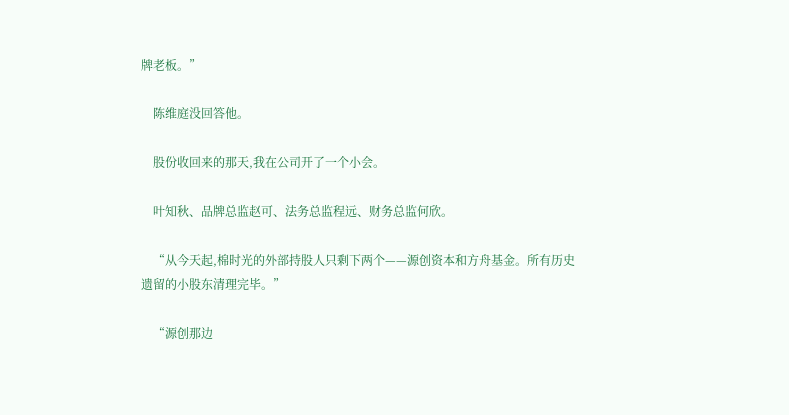牌老板。”

    陈维庭没回答他。

    股份收回来的那天,我在公司开了一个小会。

    叶知秋、品牌总监赵可、法务总监程远、财务总监何欣。

    “从今天起,棉时光的外部持股人只剩下两个——源创资本和方舟基金。所有历史遗留的小股东清理完毕。”

    “源创那边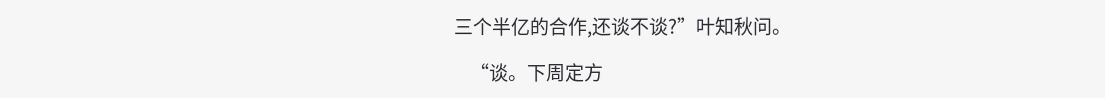三个半亿的合作,还谈不谈?”叶知秋问。

    “谈。下周定方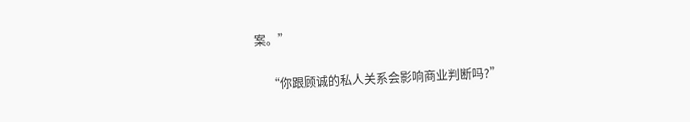案。”

    “你跟顾诚的私人关系会影响商业判断吗?”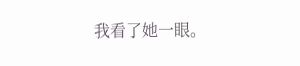我看了她一眼。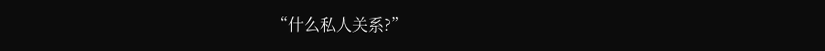“什么私人关系?”